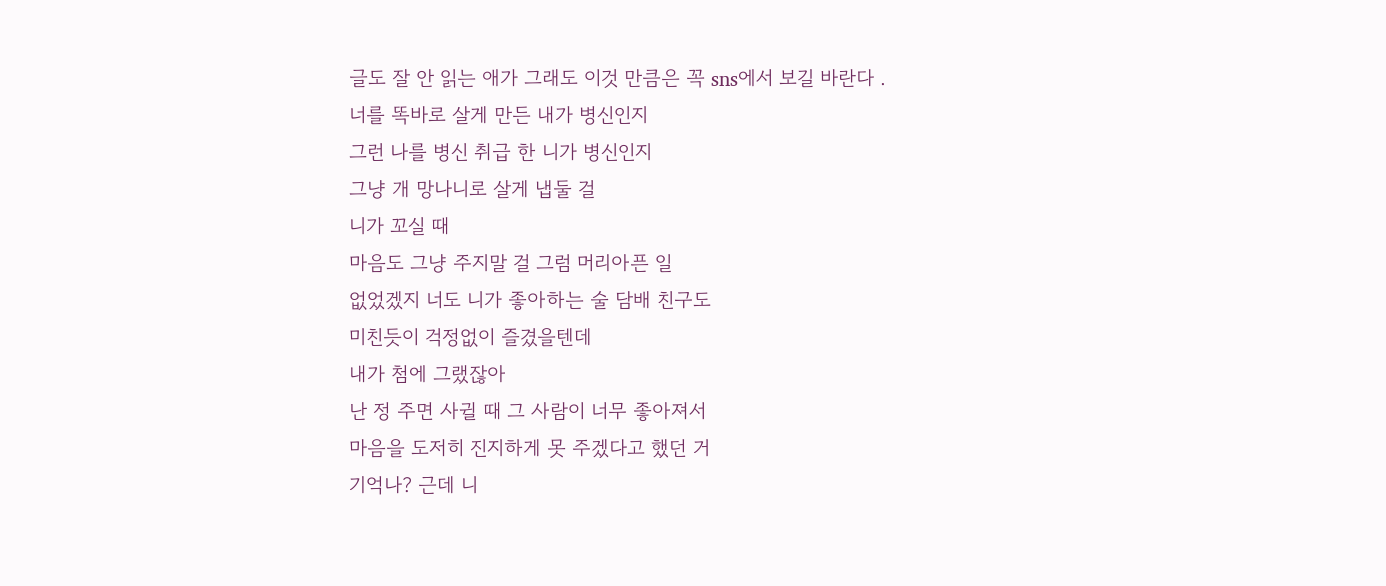글도 잘 안 읽는 애가 그래도 이것 만큼은 꼭 sns에서 보길 바란다 .
너를 똑바로 살게 만든 내가 병신인지
그런 나를 병신 취급 한 니가 병신인지
그냥 개 망나니로 살게 냅둘 걸
니가 꼬실 때
마음도 그냥 주지말 걸 그럼 머리아픈 일
없었겠지 너도 니가 좋아하는 술 담배 친구도
미친듯이 걱정없이 즐겼을텐데
내가 첨에 그랬잖아
난 정 주면 사귈 때 그 사람이 너무 좋아져서
마음을 도저히 진지하게 못 주겠다고 했던 거
기억나? 근데 니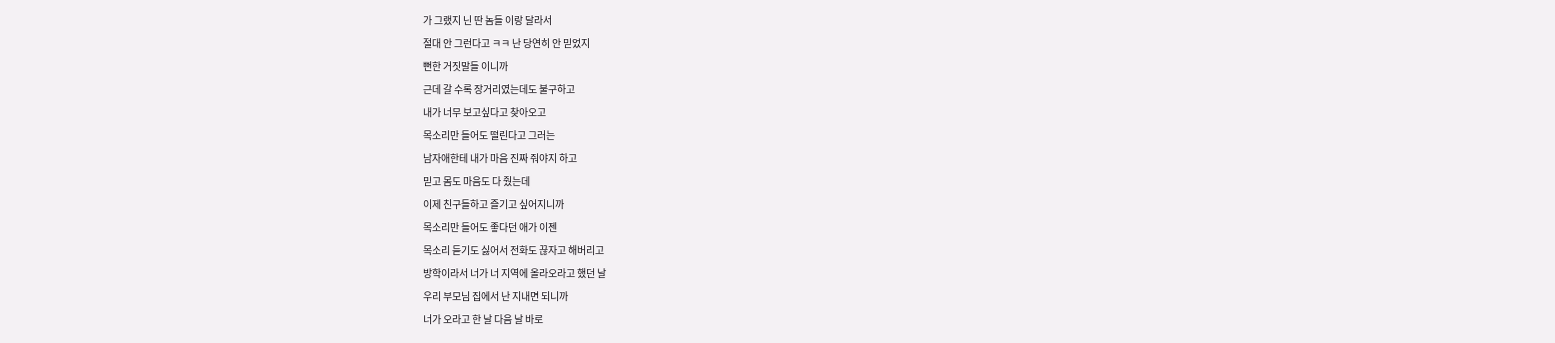가 그랬지 닌 딴 놈들 이랑 달라서
절대 안 그런다고 ㅋㅋ 난 당연히 안 믿었지
뻔한 거짓말들 이니까
근데 갈 수록 장거리였는데도 불구하고
내가 너무 보고싶다고 찾아오고
목소리만 들어도 떨린다고 그러는
남자애한테 내가 마음 진짜 줘야지 하고
믿고 몸도 마음도 다 줬는데
이제 친구들하고 즐기고 싶어지니까
목소리만 들어도 좋다던 애가 이젠
목소리 듣기도 싫어서 전화도 끊자고 해버리고
방학이라서 너가 너 지역에 올라오라고 했던 날
우리 부모님 집에서 난 지내면 되니까
너가 오라고 한 날 다음 날 바로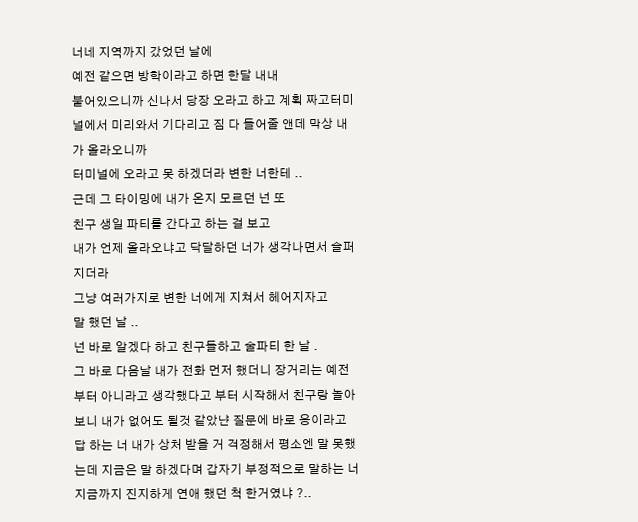너네 지역까지 갔었던 날에
예전 같으면 방학이라고 하면 한달 내내
붙어있으니까 신나서 당장 오라고 하고 계획 짜고터미널에서 미리와서 기다리고 짐 다 들어줄 앤데 막상 내가 올라오니까
터미널에 오라고 못 하겠더라 변한 너한테 ..
근데 그 타이밍에 내가 온지 모르던 넌 또
친구 생일 파티를 간다고 하는 걸 보고
내가 언제 올라오냐고 닥달하던 너가 생각나면서 슬퍼지더라
그냥 여러가지로 변한 너에게 지쳐서 헤어지자고
말 했던 날 ..
넌 바로 알겠다 하고 친구들하고 술파티 한 날 .
그 바로 다음날 내가 전화 먼저 했더니 장거리는 예전부터 아니라고 생각했다고 부터 시작해서 친구랑 놀아보니 내가 없어도 될것 같았냔 질문에 바로 응이라고 답 하는 너 내가 상처 받을 거 걱정해서 평소엔 말 못했는데 지금은 말 하겠다며 갑자기 부정적으로 말하는 너
지금까지 진지하게 연애 했던 척 한거였냐 ?..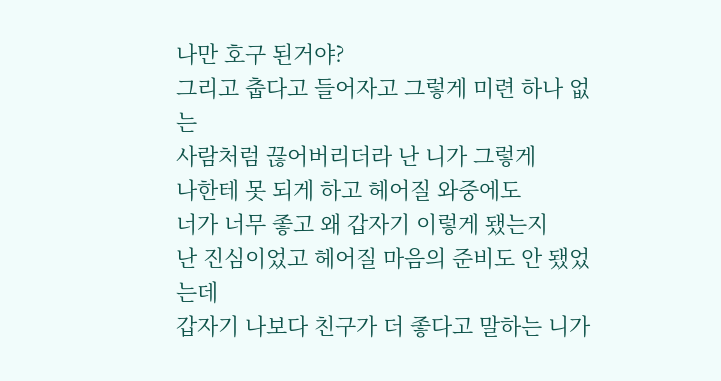나만 호구 된거야?
그리고 춥다고 들어자고 그렇게 미련 하나 없는
사람처럼 끊어버리더라 난 니가 그렇게
나한테 못 되게 하고 헤어질 와중에도
너가 너무 좋고 왜 갑자기 이렇게 됐는지
난 진심이었고 헤어질 마음의 준비도 안 됐었는데
갑자기 나보다 친구가 더 좋다고 말하는 니가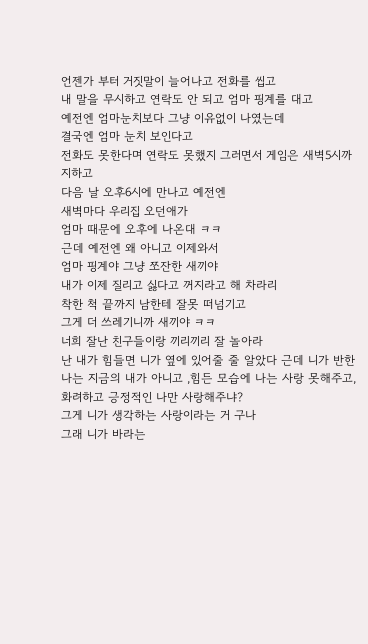언젠가 부터 거짓말이 늘어나고 전화를 씹고
내 말을 무시하고 연락도 안 되고 엄마 핑계를 대고
예전엔 엄마눈치보다 그냥 이유없이 나였는데
결국엔 엄마 눈치 보인다고
전화도 못한다며 연락도 못했지 그러면서 게임은 새벽5시까지하고
다음 날 오후6시에 만나고 예전엔
새벽마다 우리집 오던애가
엄마 때문에 오후에 나온대 ㅋㅋ
근데 예전엔 왜 아니고 이제와서
엄마 핑계야 그냥 쪼잔한 새끼야
내가 이제 질리고 싫다고 꺼지라고 해 차라리
착한 척 끝까지 남한테 잘못 떠넘기고
그게 더 쓰레기니까 새끼야 ㅋㅋ
너희 잘난 친구들이랑 끼리끼리 잘 놀아라
난 내가 힘들면 니가 옆에 있어줄 줄 알았다 근데 니가 반한
나는 지금의 내가 아니고 ,힘든 모습에 나는 사랑 못해주고,
화려하고 긍정적인 나만 사랑해주냐?
그게 니가 생각하는 사랑이라는 거 구나
그래 니가 바라는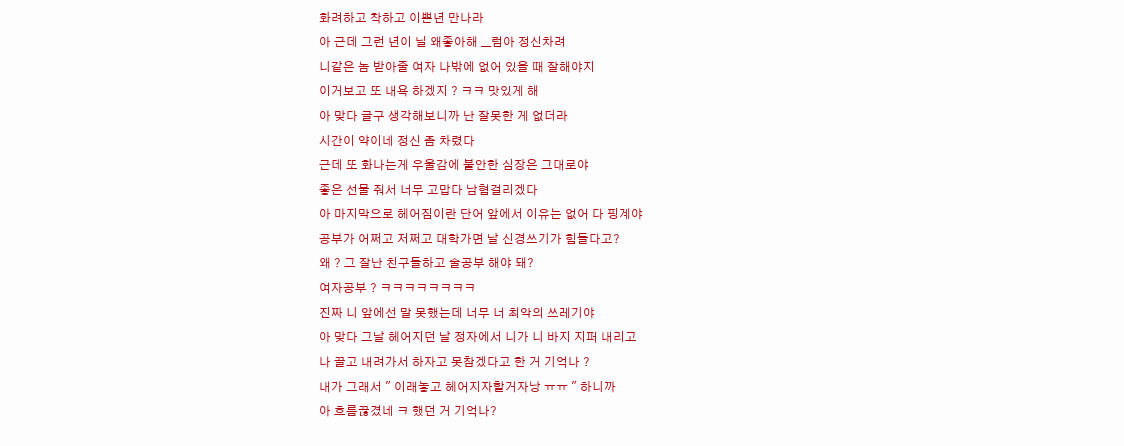화려하고 착하고 이쁜년 만나라
아 근데 그런 년이 닐 왜좋아해 __럼아 정신차려
니같은 놈 받아줄 여자 나밖에 없어 있을 때 잘해야지
이거보고 또 내욕 하겠지 ? ㅋㅋ 맛있게 해
아 맞다 글구 생각해보니까 난 잘못한 게 없더라
시간이 약이네 정신 좀 차렸다
근데 또 화나는게 우울감에 불안한 심장은 그대로야
좋은 선물 줘서 너무 고맙다 남혐걸리겠다
아 마지막으로 헤어짐이란 단어 앞에서 이유는 없어 다 핑계야
공부가 어쩌고 저쩌고 대학가면 날 신경쓰기가 힘들다고?
왜 ? 그 잘난 친구들하고 술공부 해야 돼?
여자공부 ? ㅋㅋㅋㅋㅋㅋㅋㅋ
진짜 니 앞에선 말 못했는데 너무 너 최악의 쓰레기야
아 맞다 그날 헤어지던 날 정자에서 니가 니 바지 지퍼 내리고
나 끌고 내려가서 하자고 못참겠다고 한 거 기억나 ?
내가 그래서 " 이래놓고 헤어지자할거자낭 ㅠㅠ " 하니까
아 흐름끊겼네 ㅋ 했던 거 기억나?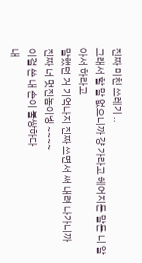진짜 미친 쓰레기 ..
그래서 할 말 없으니까 걍 가라고 헤어지든 말든 니 알아서 하라고
말했던 거 기억나지 진짜 쓰면서 써 내려 나가니까
진짜 너 멋진놈이넹 ~~~~
이걸 쓴 내 손이 불쌍하다
내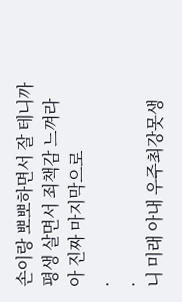손이랑 뽀뽀하면서 잘 테니까
평생 살면서 죄책감 느껴라
아 진짜 마지막으로
.
.
니 미래 아내 우주최강못생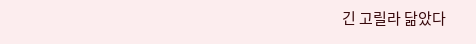긴 고릴라 닮았다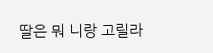딸은 뭐 니랑 고릴라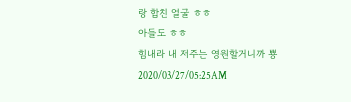랑 합친 얼굴 ㅎㅎ
아들도 ㅎㅎ
힘내라 내 저주는 영원할거니까 뿅
2020/03/27/05:25AM